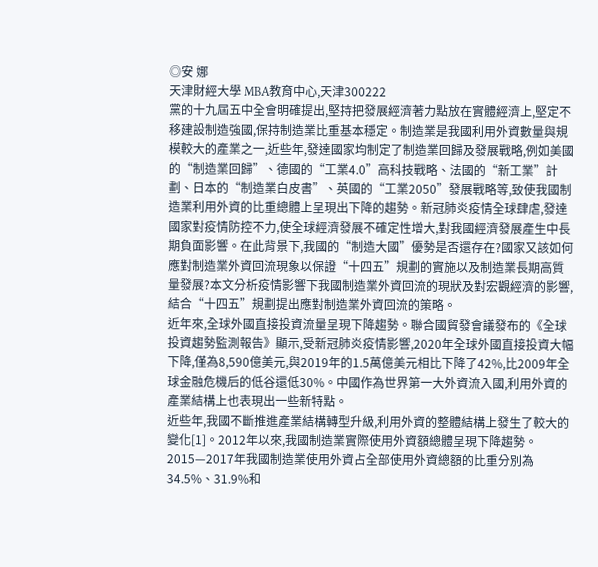◎安 娜
天津財經大學 MBA教育中心,天津300222
黨的十九屆五中全會明確提出,堅持把發展經濟著力點放在實體經濟上,堅定不移建設制造強國,保持制造業比重基本穩定。制造業是我國利用外資數量與規模較大的產業之一,近些年,發達國家均制定了制造業回歸及發展戰略,例如美國的“制造業回歸”、德國的“工業4.0”高科技戰略、法國的“新工業”計劃、日本的“制造業白皮書”、英國的“工業2050”發展戰略等,致使我國制造業利用外資的比重總體上呈現出下降的趨勢。新冠肺炎疫情全球肆虐,發達國家對疫情防控不力,使全球經濟發展不確定性增大,對我國經濟發展產生中長期負面影響。在此背景下,我國的“制造大國”優勢是否還存在?國家又該如何應對制造業外資回流現象以保證“十四五”規劃的實施以及制造業長期高質量發展?本文分析疫情影響下我國制造業外資回流的現狀及對宏觀經濟的影響,結合“十四五”規劃提出應對制造業外資回流的策略。
近年來,全球外國直接投資流量呈現下降趨勢。聯合國貿發會議發布的《全球投資趨勢監測報告》顯示,受新冠肺炎疫情影響,2020年全球外國直接投資大幅下降,僅為8,590億美元,與2019年的1.5萬億美元相比下降了42%,比2009年全球金融危機后的低谷還低30%。中國作為世界第一大外資流入國,利用外資的產業結構上也表現出一些新特點。
近些年,我國不斷推進產業結構轉型升級,利用外資的整體結構上發生了較大的變化[1]。2012年以來,我國制造業實際使用外資額總體呈現下降趨勢。2015—2017年我國制造業使用外資占全部使用外資總額的比重分別為34.5%、31.9%和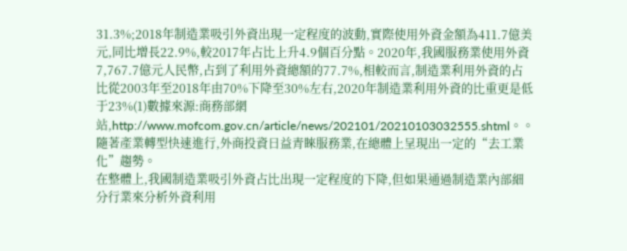31.3%;2018年制造業吸引外資出現一定程度的波動,實際使用外資金額為411.7億美元,同比增長22.9%,較2017年占比上升4.9個百分點。2020年,我國服務業使用外資7,767.7億元人民幣,占到了利用外資總額的77.7%,相較而言,制造業利用外資的占比從2003年至2018年由70%下降至30%左右,2020年制造業利用外資的比重更是低于23%(1)數據來源:商務部網站,http://www.mofcom.gov.cn/article/news/202101/20210103032555.shtml。。隨著產業轉型快速進行,外商投資日益青睞服務業,在總體上呈現出一定的“去工業化”趨勢。
在整體上,我國制造業吸引外資占比出現一定程度的下降,但如果通過制造業內部細分行業來分析外資利用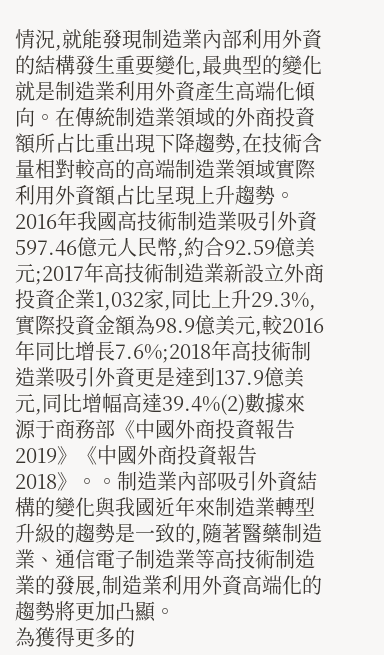情況,就能發現制造業內部利用外資的結構發生重要變化,最典型的變化就是制造業利用外資產生高端化傾向。在傳統制造業領域的外商投資額所占比重出現下降趨勢,在技術含量相對較高的高端制造業領域實際利用外資額占比呈現上升趨勢。2016年我國高技術制造業吸引外資597.46億元人民幣,約合92.59億美元;2017年高技術制造業新設立外商投資企業1,032家,同比上升29.3%,實際投資金額為98.9億美元,較2016年同比增長7.6%;2018年高技術制造業吸引外資更是達到137.9億美元,同比增幅高達39.4%(2)數據來源于商務部《中國外商投資報告2019》《中國外商投資報告2018》。。制造業內部吸引外資結構的變化與我國近年來制造業轉型升級的趨勢是一致的,隨著醫藥制造業、通信電子制造業等高技術制造業的發展,制造業利用外資高端化的趨勢將更加凸顯。
為獲得更多的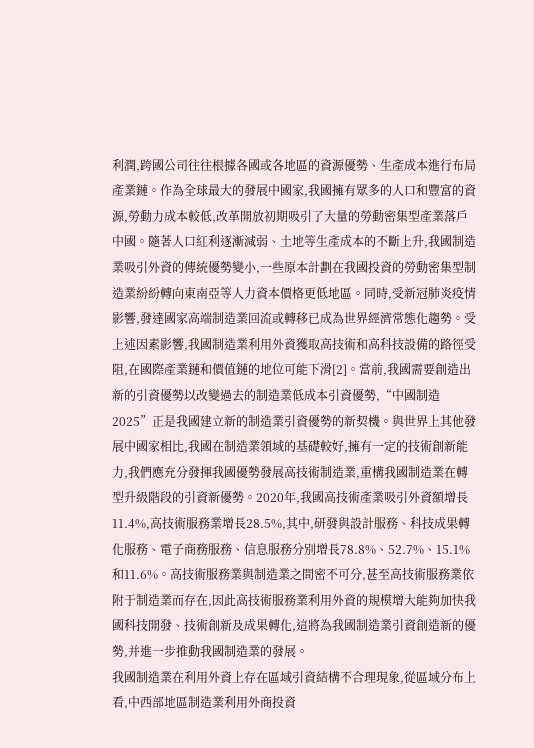利潤,跨國公司往往根據各國或各地區的資源優勢、生產成本進行布局產業鏈。作為全球最大的發展中國家,我國擁有眾多的人口和豐富的資源,勞動力成本較低,改革開放初期吸引了大量的勞動密集型產業落戶中國。隨著人口紅利逐漸減弱、土地等生產成本的不斷上升,我國制造業吸引外資的傳統優勢變小,一些原本計劃在我國投資的勞動密集型制造業紛紛轉向東南亞等人力資本價格更低地區。同時,受新冠肺炎疫情影響,發達國家高端制造業回流或轉移已成為世界經濟常態化趨勢。受上述因素影響,我國制造業利用外資獲取高技術和高科技設備的路徑受阻,在國際產業鏈和價值鏈的地位可能下滑[2]。當前,我國需要創造出新的引資優勢以改變過去的制造業低成本引資優勢,“中國制造2025”正是我國建立新的制造業引資優勢的新契機。與世界上其他發展中國家相比,我國在制造業領域的基礎較好,擁有一定的技術創新能力,我們應充分發揮我國優勢發展高技術制造業,重構我國制造業在轉型升級階段的引資新優勢。2020年,我國高技術產業吸引外資額增長11.4%,高技術服務業增長28.5%,其中,研發與設計服務、科技成果轉化服務、電子商務服務、信息服務分別增長78.8%、52.7%、15.1%和11.6%。高技術服務業與制造業之間密不可分,甚至高技術服務業依附于制造業而存在,因此高技術服務業利用外資的規模增大能夠加快我國科技開發、技術創新及成果轉化,這將為我國制造業引資創造新的優勢,并進一步推動我國制造業的發展。
我國制造業在利用外資上存在區域引資結構不合理現象,從區域分布上看,中西部地區制造業利用外商投資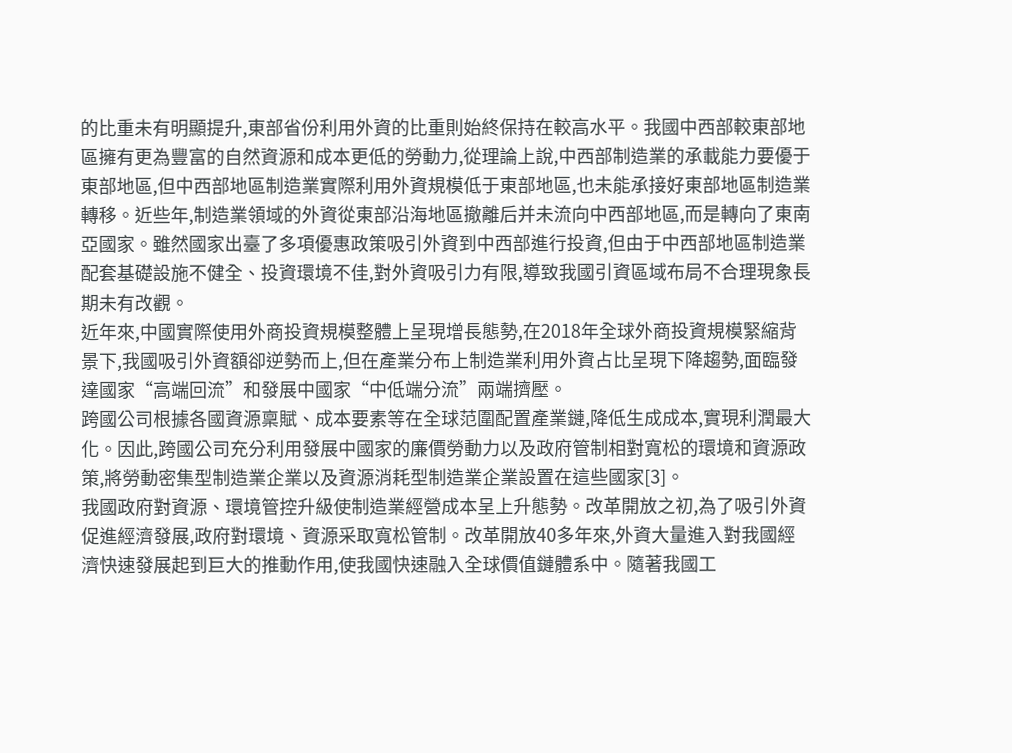的比重未有明顯提升,東部省份利用外資的比重則始終保持在較高水平。我國中西部較東部地區擁有更為豐富的自然資源和成本更低的勞動力,從理論上說,中西部制造業的承載能力要優于東部地區,但中西部地區制造業實際利用外資規模低于東部地區,也未能承接好東部地區制造業轉移。近些年,制造業領域的外資從東部沿海地區撤離后并未流向中西部地區,而是轉向了東南亞國家。雖然國家出臺了多項優惠政策吸引外資到中西部進行投資,但由于中西部地區制造業配套基礎設施不健全、投資環境不佳,對外資吸引力有限,導致我國引資區域布局不合理現象長期未有改觀。
近年來,中國實際使用外商投資規模整體上呈現增長態勢,在2018年全球外商投資規模緊縮背景下,我國吸引外資額卻逆勢而上,但在產業分布上制造業利用外資占比呈現下降趨勢,面臨發達國家“高端回流”和發展中國家“中低端分流”兩端擠壓。
跨國公司根據各國資源稟賦、成本要素等在全球范圍配置產業鏈,降低生成成本,實現利潤最大化。因此,跨國公司充分利用發展中國家的廉價勞動力以及政府管制相對寬松的環境和資源政策,將勞動密集型制造業企業以及資源消耗型制造業企業設置在這些國家[3]。
我國政府對資源、環境管控升級使制造業經營成本呈上升態勢。改革開放之初,為了吸引外資促進經濟發展,政府對環境、資源采取寬松管制。改革開放40多年來,外資大量進入對我國經濟快速發展起到巨大的推動作用,使我國快速融入全球價值鏈體系中。隨著我國工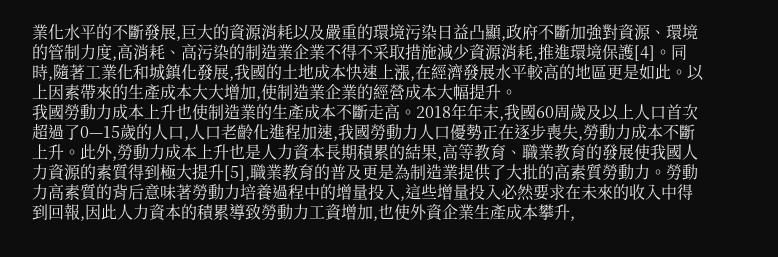業化水平的不斷發展,巨大的資源消耗以及嚴重的環境污染日益凸顯,政府不斷加強對資源、環境的管制力度,高消耗、高污染的制造業企業不得不采取措施減少資源消耗,推進環境保護[4]。同時,隨著工業化和城鎮化發展,我國的土地成本快速上漲,在經濟發展水平較高的地區更是如此。以上因素帶來的生產成本大大增加,使制造業企業的經營成本大幅提升。
我國勞動力成本上升也使制造業的生產成本不斷走高。2018年年末,我國60周歲及以上人口首次超過了0—15歲的人口,人口老齡化進程加速,我國勞動力人口優勢正在逐步喪失,勞動力成本不斷上升。此外,勞動力成本上升也是人力資本長期積累的結果,高等教育、職業教育的發展使我國人力資源的素質得到極大提升[5],職業教育的普及更是為制造業提供了大批的高素質勞動力。勞動力高素質的背后意味著勞動力培養過程中的增量投入,這些增量投入必然要求在未來的收入中得到回報,因此人力資本的積累導致勞動力工資增加,也使外資企業生產成本攀升,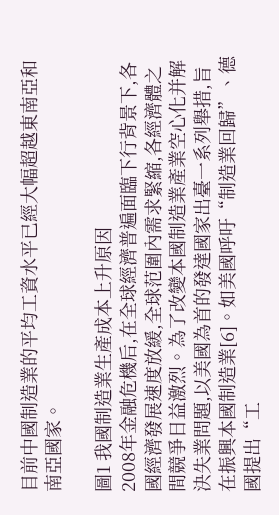目前中國制造業的平均工資水平已經大幅超越東南亞和南亞國家。

圖1 我國制造業生產成本上升原因
2008年金融危機后,在全球經濟普遍面臨下行背景下,各國經濟發展速度放緩,全球范圍內需求緊縮,各經濟體之間競爭日益激烈。為了改變本國制造業產業空心化并解決失業問題,以美國為首的發達國家出臺一系列舉措,旨在振興本國制造業[6]。如美國呼吁“制造業回歸”、德國提出“工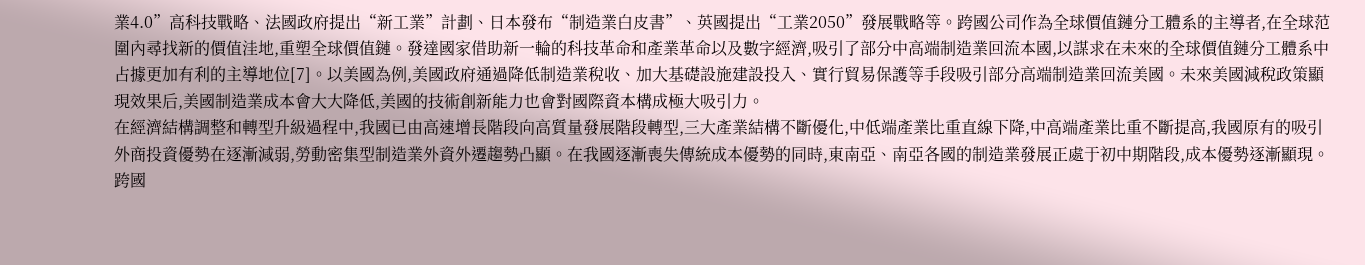業4.0”高科技戰略、法國政府提出“新工業”計劃、日本發布“制造業白皮書”、英國提出“工業2050”發展戰略等。跨國公司作為全球價值鏈分工體系的主導者,在全球范圍內尋找新的價值洼地,重塑全球價值鏈。發達國家借助新一輪的科技革命和產業革命以及數字經濟,吸引了部分中高端制造業回流本國,以謀求在未來的全球價值鏈分工體系中占據更加有利的主導地位[7]。以美國為例,美國政府通過降低制造業稅收、加大基礎設施建設投入、實行貿易保護等手段吸引部分高端制造業回流美國。未來美國減稅政策顯現效果后,美國制造業成本會大大降低,美國的技術創新能力也會對國際資本構成極大吸引力。
在經濟結構調整和轉型升級過程中,我國已由高速增長階段向高質量發展階段轉型,三大產業結構不斷優化,中低端產業比重直線下降,中高端產業比重不斷提高,我國原有的吸引外商投資優勢在逐漸減弱,勞動密集型制造業外資外遷趨勢凸顯。在我國逐漸喪失傳統成本優勢的同時,東南亞、南亞各國的制造業發展正處于初中期階段,成本優勢逐漸顯現。跨國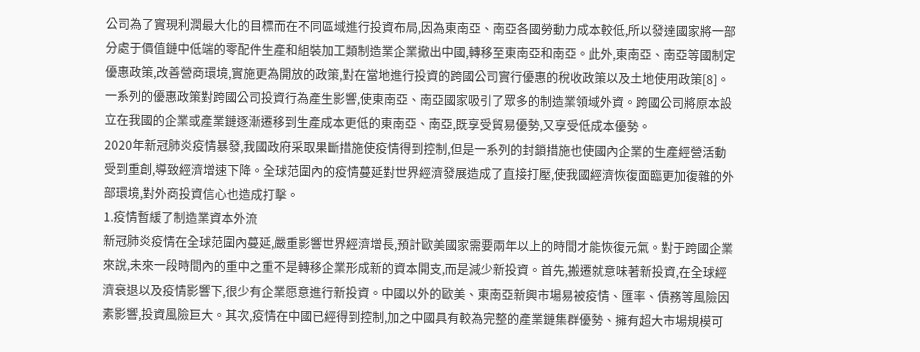公司為了實現利潤最大化的目標而在不同區域進行投資布局,因為東南亞、南亞各國勞動力成本較低,所以發達國家將一部分處于價值鏈中低端的零配件生產和組裝加工類制造業企業撤出中國,轉移至東南亞和南亞。此外,東南亞、南亞等國制定優惠政策,改善營商環境,實施更為開放的政策,對在當地進行投資的跨國公司實行優惠的稅收政策以及土地使用政策[8]。一系列的優惠政策對跨國公司投資行為產生影響,使東南亞、南亞國家吸引了眾多的制造業領域外資。跨國公司將原本設立在我國的企業或產業鏈逐漸遷移到生產成本更低的東南亞、南亞,既享受貿易優勢,又享受低成本優勢。
2020年新冠肺炎疫情暴發,我國政府采取果斷措施使疫情得到控制,但是一系列的封鎖措施也使國內企業的生產經營活動受到重創,導致經濟增速下降。全球范圍內的疫情蔓延對世界經濟發展造成了直接打壓,使我國經濟恢復面臨更加復雜的外部環境,對外商投資信心也造成打擊。
1.疫情暫緩了制造業資本外流
新冠肺炎疫情在全球范圍內蔓延,嚴重影響世界經濟增長,預計歐美國家需要兩年以上的時間才能恢復元氣。對于跨國企業來說,未來一段時間內的重中之重不是轉移企業形成新的資本開支,而是減少新投資。首先,搬遷就意味著新投資,在全球經濟衰退以及疫情影響下,很少有企業愿意進行新投資。中國以外的歐美、東南亞新興市場易被疫情、匯率、債務等風險因素影響,投資風險巨大。其次,疫情在中國已經得到控制,加之中國具有較為完整的產業鏈集群優勢、擁有超大市場規模可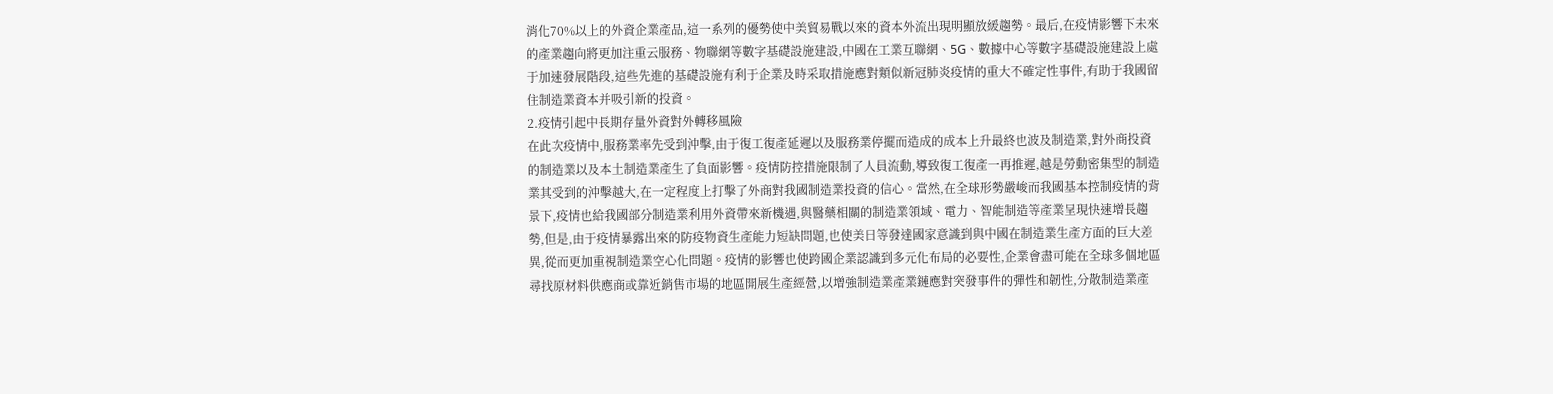消化70%以上的外資企業產品,這一系列的優勢使中美貿易戰以來的資本外流出現明顯放緩趨勢。最后,在疫情影響下未來的產業趨向將更加注重云服務、物聯網等數字基礎設施建設,中國在工業互聯網、5G、數據中心等數字基礎設施建設上處于加速發展階段,這些先進的基礎設施有利于企業及時采取措施應對類似新冠肺炎疫情的重大不確定性事件,有助于我國留住制造業資本并吸引新的投資。
2.疫情引起中長期存量外資對外轉移風險
在此次疫情中,服務業率先受到沖擊,由于復工復產延遲以及服務業停擺而造成的成本上升最終也波及制造業,對外商投資的制造業以及本土制造業產生了負面影響。疫情防控措施限制了人員流動,導致復工復產一再推遲,越是勞動密集型的制造業其受到的沖擊越大,在一定程度上打擊了外商對我國制造業投資的信心。當然,在全球形勢嚴峻而我國基本控制疫情的背景下,疫情也給我國部分制造業利用外資帶來新機遇,與醫藥相關的制造業領域、電力、智能制造等產業呈現快速增長趨勢,但是,由于疫情暴露出來的防疫物資生產能力短缺問題,也使美日等發達國家意識到與中國在制造業生產方面的巨大差異,從而更加重視制造業空心化問題。疫情的影響也使跨國企業認識到多元化布局的必要性,企業會盡可能在全球多個地區尋找原材料供應商或靠近銷售市場的地區開展生產經營,以增強制造業產業鏈應對突發事件的彈性和韌性,分散制造業產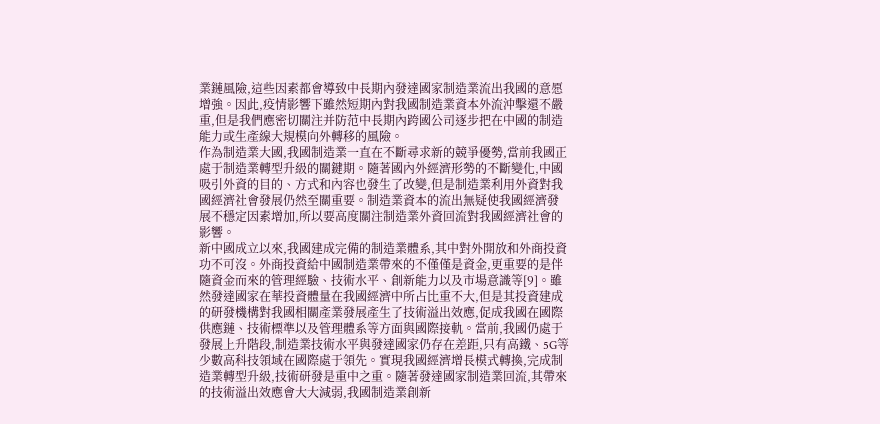業鏈風險,這些因素都會導致中長期內發達國家制造業流出我國的意愿增強。因此,疫情影響下雖然短期內對我國制造業資本外流沖擊還不嚴重,但是我們應密切關注并防范中長期內跨國公司逐步把在中國的制造能力或生產線大規模向外轉移的風險。
作為制造業大國,我國制造業一直在不斷尋求新的競爭優勢,當前我國正處于制造業轉型升級的關鍵期。隨著國內外經濟形勢的不斷變化,中國吸引外資的目的、方式和內容也發生了改變,但是制造業利用外資對我國經濟社會發展仍然至關重要。制造業資本的流出無疑使我國經濟發展不穩定因素增加,所以要高度關注制造業外資回流對我國經濟社會的影響。
新中國成立以來,我國建成完備的制造業體系,其中對外開放和外商投資功不可沒。外商投資給中國制造業帶來的不僅僅是資金,更重要的是伴隨資金而來的管理經驗、技術水平、創新能力以及市場意識等[9]。雖然發達國家在華投資體量在我國經濟中所占比重不大,但是其投資建成的研發機構對我國相關產業發展產生了技術溢出效應,促成我國在國際供應鏈、技術標準以及管理體系等方面與國際接軌。當前,我國仍處于發展上升階段,制造業技術水平與發達國家仍存在差距,只有高鐵、5G等少數高科技領域在國際處于領先。實現我國經濟增長模式轉換,完成制造業轉型升級,技術研發是重中之重。隨著發達國家制造業回流,其帶來的技術溢出效應會大大減弱,我國制造業創新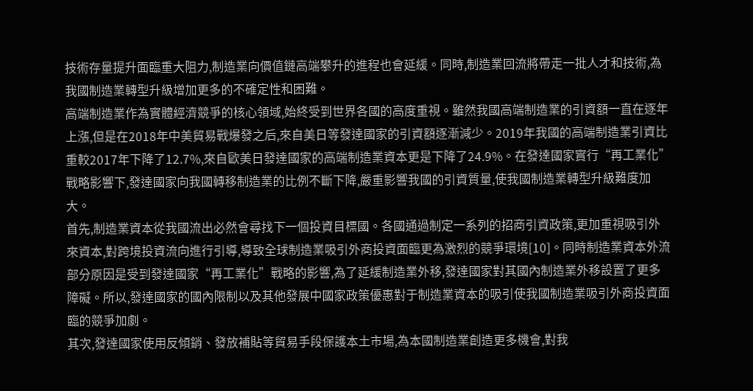技術存量提升面臨重大阻力,制造業向價值鏈高端攀升的進程也會延緩。同時,制造業回流將帶走一批人才和技術,為我國制造業轉型升級增加更多的不確定性和困難。
高端制造業作為實體經濟競爭的核心領域,始終受到世界各國的高度重視。雖然我國高端制造業的引資額一直在逐年上漲,但是在2018年中美貿易戰爆發之后,來自美日等發達國家的引資額逐漸減少。2019年我國的高端制造業引資比重較2017年下降了12.7%,來自歐美日發達國家的高端制造業資本更是下降了24.9%。在發達國家實行“再工業化”戰略影響下,發達國家向我國轉移制造業的比例不斷下降,嚴重影響我國的引資質量,使我國制造業轉型升級難度加大。
首先,制造業資本從我國流出必然會尋找下一個投資目標國。各國通過制定一系列的招商引資政策,更加重視吸引外來資本,對跨境投資流向進行引導,導致全球制造業吸引外商投資面臨更為激烈的競爭環境[10]。同時制造業資本外流部分原因是受到發達國家“再工業化”戰略的影響,為了延緩制造業外移,發達國家對其國內制造業外移設置了更多障礙。所以,發達國家的國內限制以及其他發展中國家政策優惠對于制造業資本的吸引使我國制造業吸引外商投資面臨的競爭加劇。
其次,發達國家使用反傾銷、發放補貼等貿易手段保護本土市場,為本國制造業創造更多機會,對我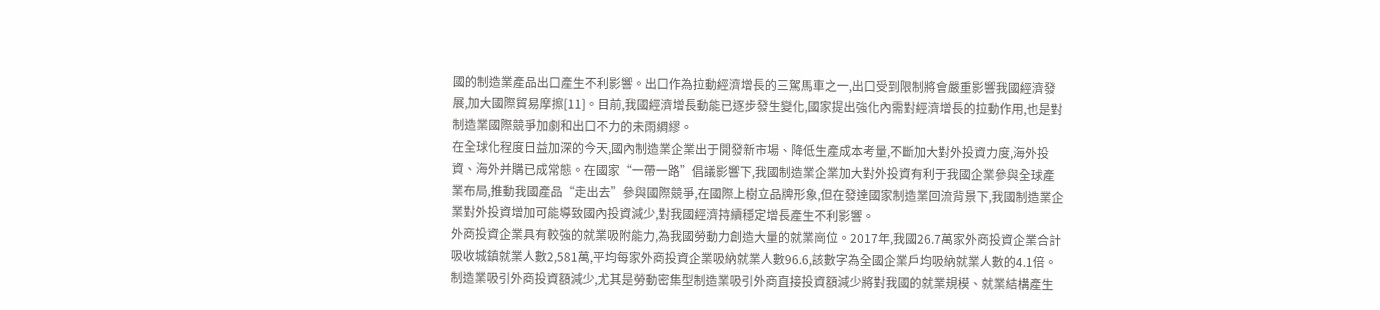國的制造業產品出口產生不利影響。出口作為拉動經濟增長的三駕馬車之一,出口受到限制將會嚴重影響我國經濟發展,加大國際貿易摩擦[11]。目前,我國經濟增長動能已逐步發生變化,國家提出強化內需對經濟增長的拉動作用,也是對制造業國際競爭加劇和出口不力的未雨綢繆。
在全球化程度日益加深的今天,國內制造業企業出于開發新市場、降低生產成本考量,不斷加大對外投資力度,海外投資、海外并購已成常態。在國家“一帶一路”倡議影響下,我國制造業企業加大對外投資有利于我國企業參與全球產業布局,推動我國產品“走出去”參與國際競爭,在國際上樹立品牌形象,但在發達國家制造業回流背景下,我國制造業企業對外投資增加可能導致國內投資減少,對我國經濟持續穩定增長產生不利影響。
外商投資企業具有較強的就業吸附能力,為我國勞動力創造大量的就業崗位。2017年,我國26.7萬家外商投資企業合計吸收城鎮就業人數2,581萬,平均每家外商投資企業吸納就業人數96.6,該數字為全國企業戶均吸納就業人數的4.1倍。制造業吸引外商投資額減少,尤其是勞動密集型制造業吸引外商直接投資額減少將對我國的就業規模、就業結構產生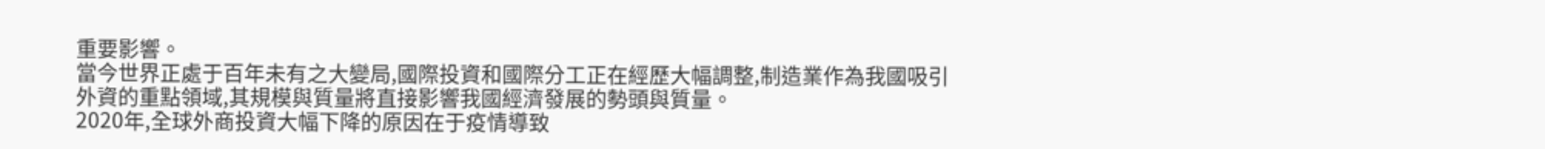重要影響。
當今世界正處于百年未有之大變局,國際投資和國際分工正在經歷大幅調整,制造業作為我國吸引外資的重點領域,其規模與質量將直接影響我國經濟發展的勢頭與質量。
2020年,全球外商投資大幅下降的原因在于疫情導致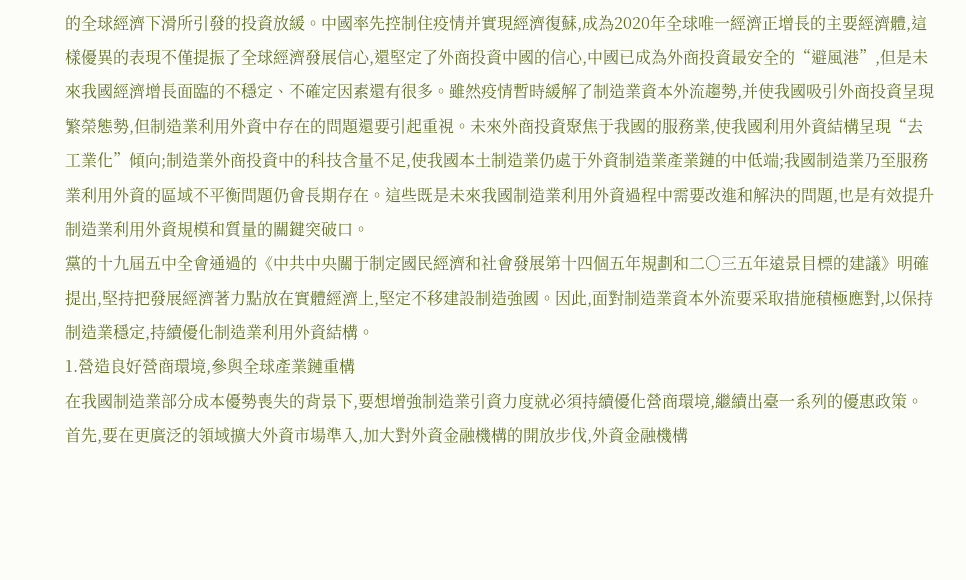的全球經濟下滑所引發的投資放緩。中國率先控制住疫情并實現經濟復蘇,成為2020年全球唯一經濟正增長的主要經濟體,這樣優異的表現不僅提振了全球經濟發展信心,還堅定了外商投資中國的信心,中國已成為外商投資最安全的“避風港”,但是未來我國經濟增長面臨的不穩定、不確定因素還有很多。雖然疫情暫時緩解了制造業資本外流趨勢,并使我國吸引外商投資呈現繁榮態勢,但制造業利用外資中存在的問題還要引起重視。未來外商投資聚焦于我國的服務業,使我國利用外資結構呈現“去工業化”傾向;制造業外商投資中的科技含量不足,使我國本土制造業仍處于外資制造業產業鏈的中低端;我國制造業乃至服務業利用外資的區域不平衡問題仍會長期存在。這些既是未來我國制造業利用外資過程中需要改進和解決的問題,也是有效提升制造業利用外資規模和質量的關鍵突破口。
黨的十九屆五中全會通過的《中共中央關于制定國民經濟和社會發展第十四個五年規劃和二○三五年遠景目標的建議》明確提出,堅持把發展經濟著力點放在實體經濟上,堅定不移建設制造強國。因此,面對制造業資本外流要采取措施積極應對,以保持制造業穩定,持續優化制造業利用外資結構。
1.營造良好營商環境,參與全球產業鏈重構
在我國制造業部分成本優勢喪失的背景下,要想增強制造業引資力度就必須持續優化營商環境,繼續出臺一系列的優惠政策。首先,要在更廣泛的領域擴大外資市場準入,加大對外資金融機構的開放步伐,外資金融機構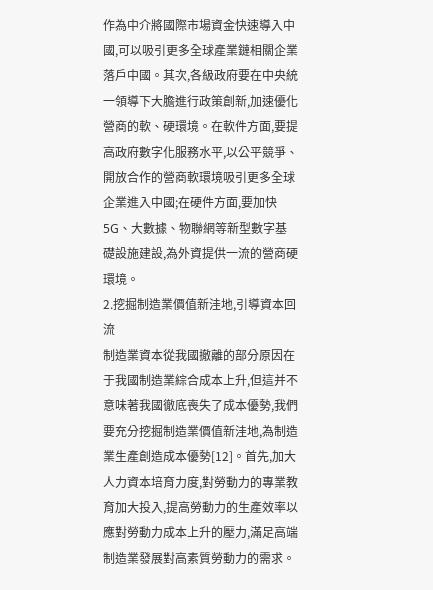作為中介將國際市場資金快速導入中國,可以吸引更多全球產業鏈相關企業落戶中國。其次,各級政府要在中央統一領導下大膽進行政策創新,加速優化營商的軟、硬環境。在軟件方面,要提高政府數字化服務水平,以公平競爭、開放合作的營商軟環境吸引更多全球企業進入中國;在硬件方面,要加快5G、大數據、物聯網等新型數字基礎設施建設,為外資提供一流的營商硬環境。
2.挖掘制造業價值新洼地,引導資本回流
制造業資本從我國撤離的部分原因在于我國制造業綜合成本上升,但這并不意味著我國徹底喪失了成本優勢,我們要充分挖掘制造業價值新洼地,為制造業生產創造成本優勢[12]。首先,加大人力資本培育力度,對勞動力的專業教育加大投入,提高勞動力的生產效率以應對勞動力成本上升的壓力,滿足高端制造業發展對高素質勞動力的需求。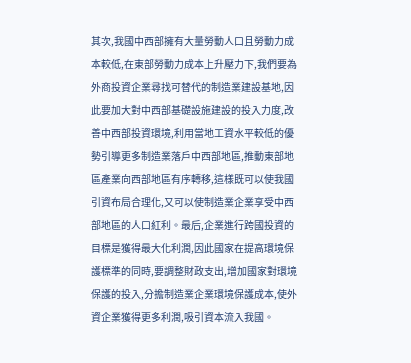其次,我國中西部擁有大量勞動人口且勞動力成本較低,在東部勞動力成本上升壓力下,我們要為外商投資企業尋找可替代的制造業建設基地,因此要加大對中西部基礎設施建設的投入力度,改善中西部投資環境,利用當地工資水平較低的優勢引導更多制造業落戶中西部地區,推動東部地區產業向西部地區有序轉移,這樣既可以使我國引資布局合理化,又可以使制造業企業享受中西部地區的人口紅利。最后,企業進行跨國投資的目標是獲得最大化利潤,因此國家在提高環境保護標準的同時,要調整財政支出,增加國家對環境保護的投入,分擔制造業企業環境保護成本,使外資企業獲得更多利潤,吸引資本流入我國。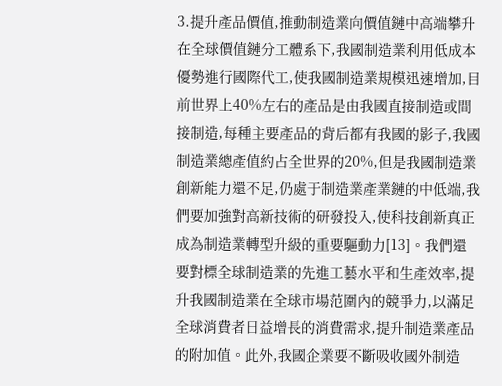3.提升產品價值,推動制造業向價值鏈中高端攀升
在全球價值鏈分工體系下,我國制造業利用低成本優勢進行國際代工,使我國制造業規模迅速增加,目前世界上40%左右的產品是由我國直接制造或間接制造,每種主要產品的背后都有我國的影子,我國制造業總產值約占全世界的20%,但是我國制造業創新能力還不足,仍處于制造業產業鏈的中低端,我們要加強對高新技術的研發投入,使科技創新真正成為制造業轉型升級的重要驅動力[13]。我們還要對標全球制造業的先進工藝水平和生產效率,提升我國制造業在全球市場范圍內的競爭力,以滿足全球消費者日益增長的消費需求,提升制造業產品的附加值。此外,我國企業要不斷吸收國外制造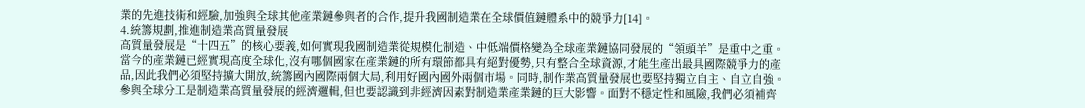業的先進技術和經驗,加強與全球其他產業鏈參與者的合作,提升我國制造業在全球價值鏈體系中的競爭力[14]。
4.統籌規劃,推進制造業高質量發展
高質量發展是“十四五”的核心要義,如何實現我國制造業從規模化制造、中低端價格變為全球產業鏈協同發展的“領頭羊”是重中之重。當今的產業鏈已經實現高度全球化,沒有哪個國家在產業鏈的所有環節都具有絕對優勢,只有整合全球資源,才能生產出最具國際競爭力的產品,因此我們必須堅持擴大開放,統籌國內國際兩個大局,利用好國內國外兩個市場。同時,制作業高質量發展也要堅持獨立自主、自立自強。參與全球分工是制造業高質量發展的經濟邏輯,但也要認識到非經濟因素對制造業產業鏈的巨大影響。面對不穩定性和風險,我們必須補齊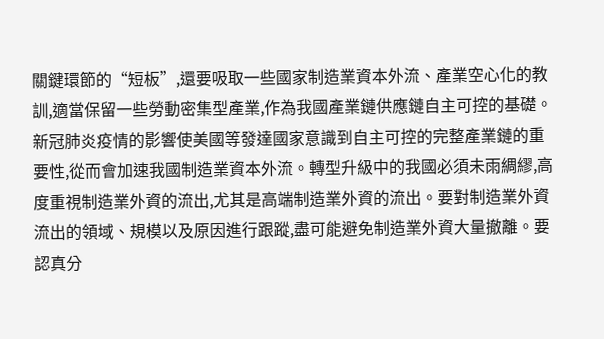關鍵環節的“短板”,還要吸取一些國家制造業資本外流、產業空心化的教訓,適當保留一些勞動密集型產業,作為我國產業鏈供應鏈自主可控的基礎。
新冠肺炎疫情的影響使美國等發達國家意識到自主可控的完整產業鏈的重要性,從而會加速我國制造業資本外流。轉型升級中的我國必須未雨綢繆,高度重視制造業外資的流出,尤其是高端制造業外資的流出。要對制造業外資流出的領域、規模以及原因進行跟蹤,盡可能避免制造業外資大量撤離。要認真分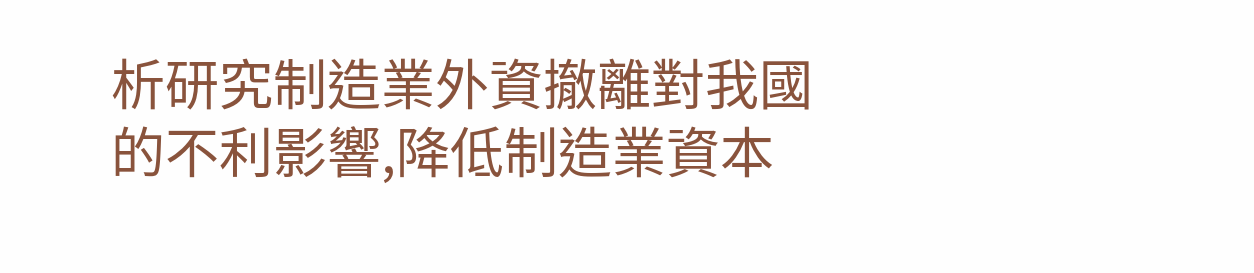析研究制造業外資撤離對我國的不利影響,降低制造業資本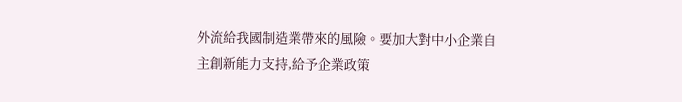外流給我國制造業帶來的風險。要加大對中小企業自主創新能力支持,給予企業政策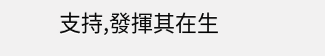支持,發揮其在生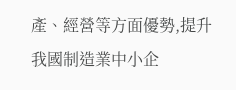產、經營等方面優勢,提升我國制造業中小企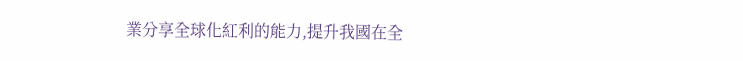業分享全球化紅利的能力,提升我國在全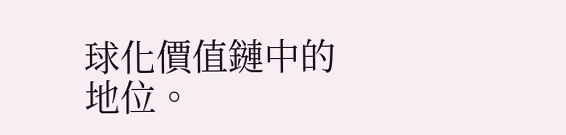球化價值鏈中的地位。